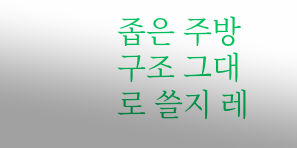좁은 주방 구조 그대로 쓸지 레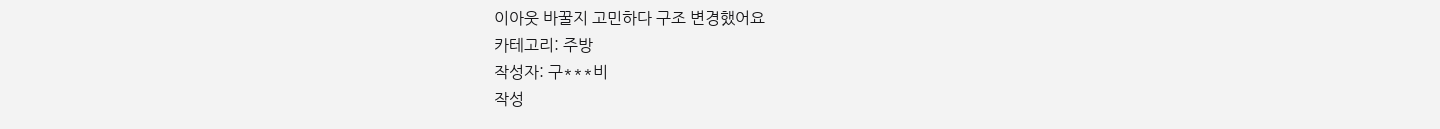이아웃 바꿀지 고민하다 구조 변경했어요
카테고리: 주방
작성자: 구***비
작성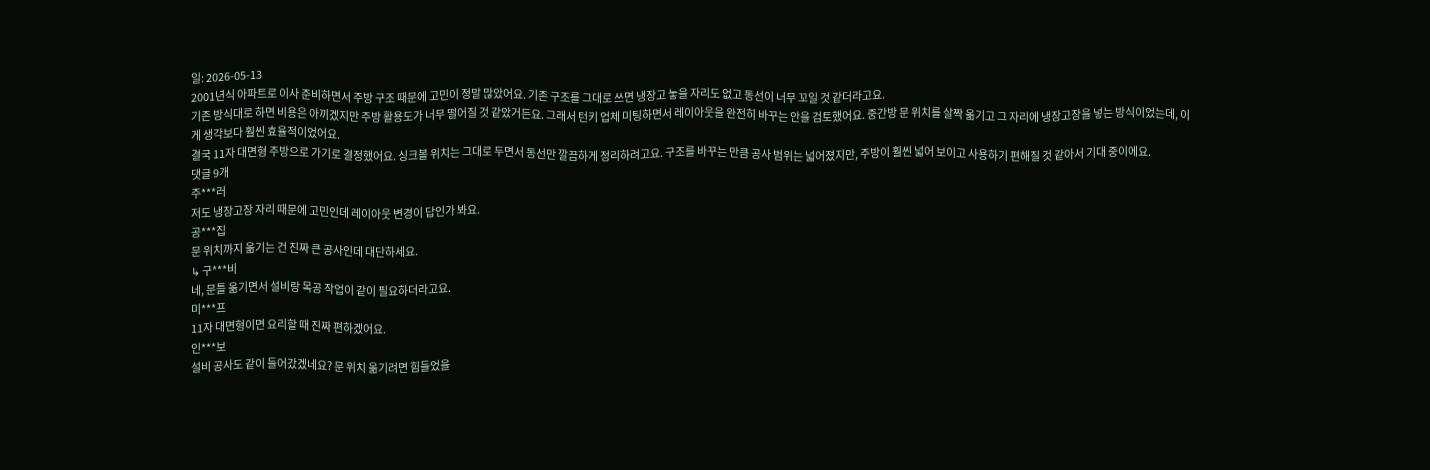일: 2026-05-13
2001년식 아파트로 이사 준비하면서 주방 구조 때문에 고민이 정말 많았어요. 기존 구조를 그대로 쓰면 냉장고 놓을 자리도 없고 동선이 너무 꼬일 것 같더라고요.
기존 방식대로 하면 비용은 아끼겠지만 주방 활용도가 너무 떨어질 것 같았거든요. 그래서 턴키 업체 미팅하면서 레이아웃을 완전히 바꾸는 안을 검토했어요. 중간방 문 위치를 살짝 옮기고 그 자리에 냉장고장을 넣는 방식이었는데, 이게 생각보다 훨씬 효율적이었어요.
결국 11자 대면형 주방으로 가기로 결정했어요. 싱크볼 위치는 그대로 두면서 동선만 깔끔하게 정리하려고요. 구조를 바꾸는 만큼 공사 범위는 넓어졌지만, 주방이 훨씬 넓어 보이고 사용하기 편해질 것 같아서 기대 중이에요.
댓글 9개
주***러
저도 냉장고장 자리 때문에 고민인데 레이아웃 변경이 답인가 봐요.
공***집
문 위치까지 옮기는 건 진짜 큰 공사인데 대단하세요.
↳ 구***비
네, 문틀 옮기면서 설비랑 목공 작업이 같이 필요하더라고요.
미***프
11자 대면형이면 요리할 때 진짜 편하겠어요.
인***보
설비 공사도 같이 들어갔겠네요? 문 위치 옮기려면 힘들었을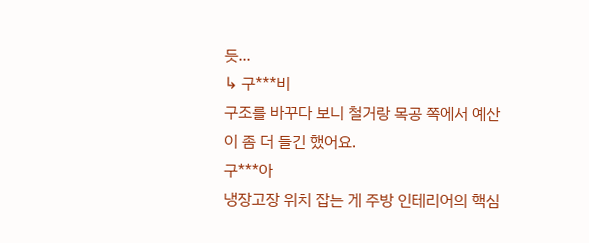듯...
↳ 구***비
구조를 바꾸다 보니 철거랑 목공 쪽에서 예산이 좀 더 들긴 했어요.
구***아
냉장고장 위치 잡는 게 주방 인테리어의 핵심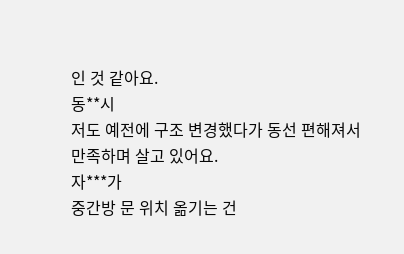인 것 같아요.
동**시
저도 예전에 구조 변경했다가 동선 편해져서 만족하며 살고 있어요.
자***가
중간방 문 위치 옮기는 건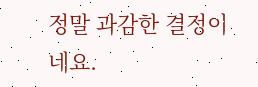정말 과감한 결정이네요.